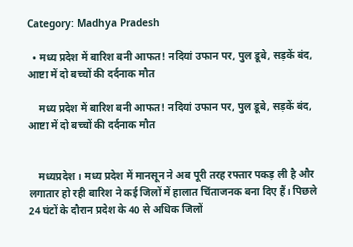Category: Madhya Pradesh

  • मध्य प्रदेश में बारिश बनी आफत! नदियां उफान पर, पुल डूबे, सड़कें बंद, आष्टा में दो बच्चों की दर्दनाक मौत

    मध्य प्रदेश में बारिश बनी आफत! नदियां उफान पर, पुल डूबे, सड़कें बंद, आष्टा में दो बच्चों की दर्दनाक मौत


    मध्यप्रदेश । मध्य प्रदेश में मानसून ने अब पूरी तरह रफ्तार पकड़ ली है और लगातार हो रही बारिश ने कई जिलों में हालात चिंताजनक बना दिए हैं। पिछले 24 घंटों के दौरान प्रदेश के 40 से अधिक जिलों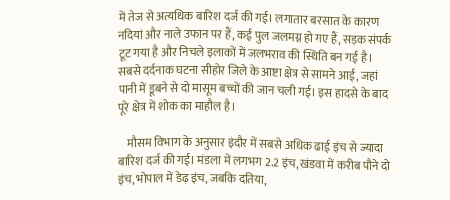में तेज से अत्यधिक बारिश दर्ज की गई। लगातार बरसात के कारण नदियां और नाले उफान पर हैं, कई पुल जलमग्न हो गए हैं, सड़क संपर्क टूट गया है और निचले इलाकों में जलभराव की स्थिति बन गई है। सबसे दर्दनाक घटना सीहोर जिले के आष्टा क्षेत्र से सामने आई, जहां पानी में डूबने से दो मासूम बच्चों की जान चली गई। इस हादसे के बाद पूरे क्षेत्र में शोक का माहौल है।

    मौसम विभाग के अनुसार इंदौर में सबसे अधिक ढाई इंच से ज्यादा बारिश दर्ज की गई। मंडला में लगभग 2.2 इंच, खंडवा में करीब पौने दो इंच, भोपाल में डेढ़ इंच, जबकि दतिया,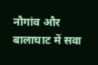नौगांव और बालाघाट में सवा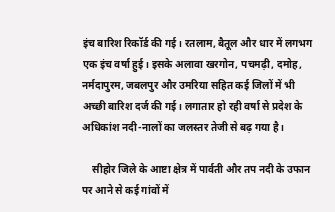इंच बारिश रिकॉर्ड की गई। रतलाम, बैतूल और धार में लगभग एक इंच वर्षा हुई। इसके अलावा खरगोन, पचमढ़ी, दमोह, नर्मदापुरम, जबलपुर और उमरिया सहित कई जिलों में भी अच्छी बारिश दर्ज की गई। लगातार हो रही वर्षा से प्रदेश के अधिकांश नदी-नालों का जलस्तर तेजी से बढ़ गया है।

    सीहोर जिले के आष्टा क्षेत्र में पार्वती और तप नदी के उफान पर आने से कई गांवों में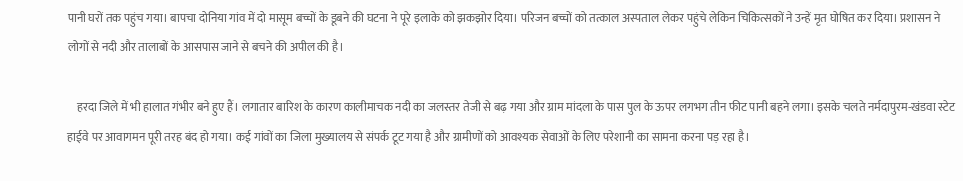पानी घरों तक पहुंच गया। बापचा दोनिया गांव में दो मासूम बच्चों के डूबने की घटना ने पूरे इलाके को झकझोर दिया। परिजन बच्चों को तत्काल अस्पताल लेकर पहुंचे लेकिन चिकित्सकों ने उन्हें मृत घोषित कर दिया। प्रशासन ने लोगों से नदी और तालाबों के आसपास जाने से बचने की अपील की है।

    हरदा जिले में भी हालात गंभीर बने हुए हैं। लगातार बारिश के कारण कालीमाचक नदी का जलस्तर तेजी से बढ़ गया और ग्राम मांदला के पास पुल के ऊपर लगभग तीन फीट पानी बहने लगा। इसके चलते नर्मदापुरम-खंडवा स्टेट हाईवे पर आवागमन पूरी तरह बंद हो गया। कई गांवों का जिला मुख्यालय से संपर्क टूट गया है और ग्रामीणों को आवश्यक सेवाओं के लिए परेशानी का सामना करना पड़ रहा है।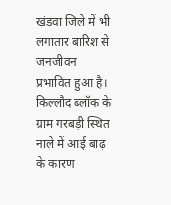खंडवा जिले में भी लगातार बारिश से जनजीवन प्रभावित हुआ है। किल्लौद ब्लॉक के ग्राम गरबड़ी स्थित नाले में आई बाढ़ के कारण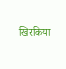खिरकिया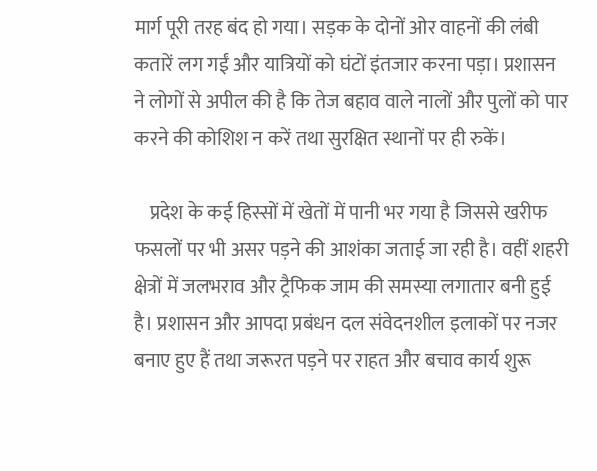मार्ग पूरी तरह बंद हो गया। सड़क के दोनों ओर वाहनों की लंबी कतारें लग गईं और यात्रियों को घंटों इंतजार करना पड़ा। प्रशासन ने लोगों से अपील की है कि तेज बहाव वाले नालों और पुलों को पार करने की कोशिश न करें तथा सुरक्षित स्थानों पर ही रुकें।

    प्रदेश के कई हिस्सों में खेतों में पानी भर गया है जिससे खरीफ फसलों पर भी असर पड़ने की आशंका जताई जा रही है। वहीं शहरी क्षेत्रों में जलभराव और ट्रैफिक जाम की समस्या लगातार बनी हुई है। प्रशासन और आपदा प्रबंधन दल संवेदनशील इलाकों पर नजर बनाए हुए हैं तथा जरूरत पड़ने पर राहत और बचाव कार्य शुरू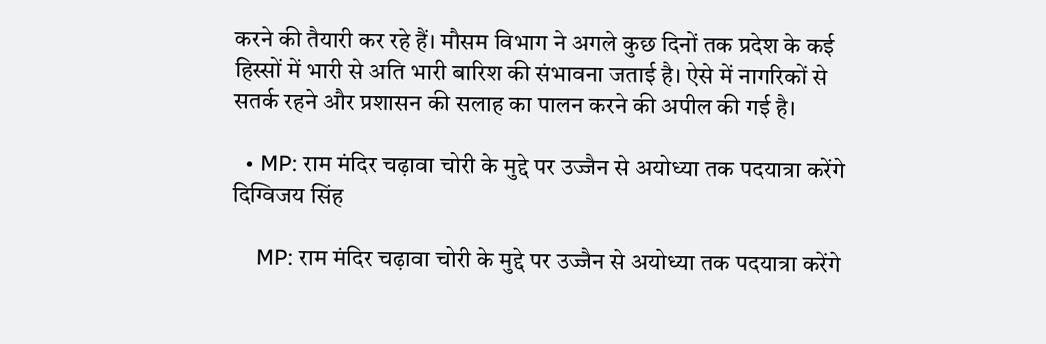करने की तैयारी कर रहे हैं। मौसम विभाग ने अगले कुछ दिनों तक प्रदेश के कई हिस्सों में भारी से अति भारी बारिश की संभावना जताई है। ऐसे में नागरिकों से सतर्क रहने और प्रशासन की सलाह का पालन करने की अपील की गई है।

  • MP: राम मंदिर चढ़ावा चोरी के मुद्दे पर उज्जैन से अयोध्या तक पदयात्रा करेंगे दिग्विजय सिंह

    MP: राम मंदिर चढ़ावा चोरी के मुद्दे पर उज्जैन से अयोध्या तक पदयात्रा करेंगे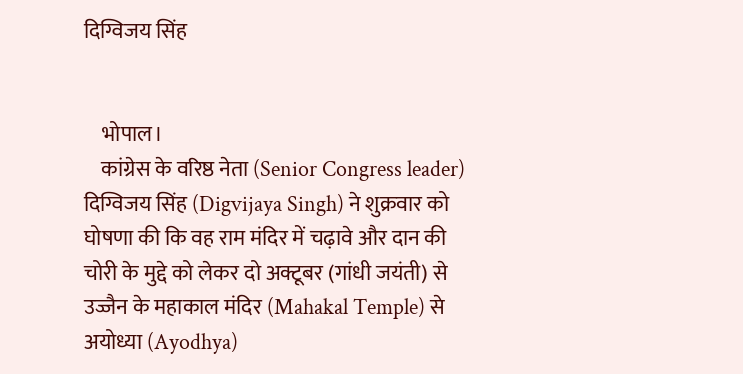दिग्विजय सिंह


    भोपाल।
    कांग्रेस के वरिष्ठ नेता (Senior Congress leader) दिग्विजय सिंह (Digvijaya Singh) ने शुक्रवार को घोषणा की कि वह राम मंदिर में चढ़ावे और दान की चोरी के मुद्दे को लेकर दो अक्टूबर (गांधी जयंती) से उज्जैन के महाकाल मंदिर (Mahakal Temple) से अयोध्या (Ayodhya)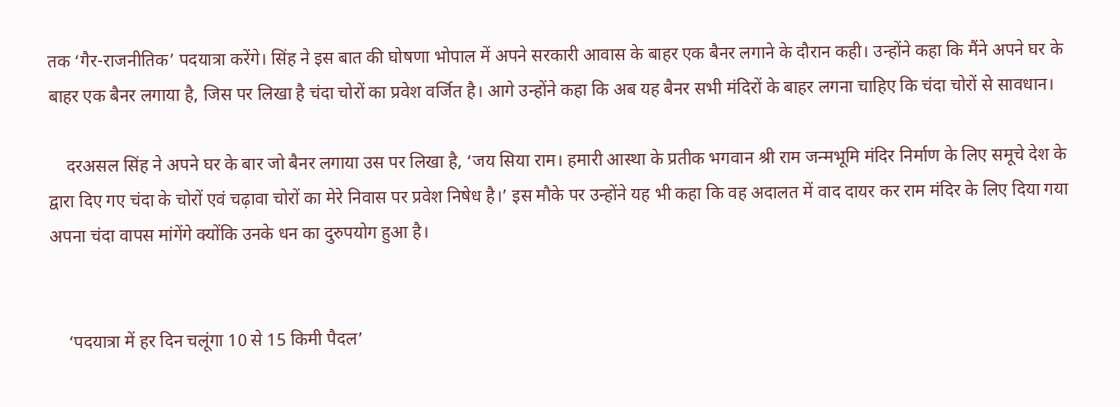तक ‘गैर-राजनीतिक’ पदयात्रा करेंगे। सिंह ने इस बात की घोषणा भोपाल में अपने सरकारी आवास के बाहर एक बैनर लगाने के दौरान कही। उन्होंने कहा कि मैंने अपने घर के बाहर एक बैनर लगाया है, जिस पर लिखा है चंदा चोरों का प्रवेश वर्जित है। आगे उन्होंने कहा कि अब यह बैनर सभी मंदिरों के बाहर लगना चाहिए कि चंदा चोरों से सावधान।

    दरअसल सिंह ने अपने घर के बार जो बैनर लगाया उस पर लिखा है, ‘जय सिया राम। हमारी आस्था के प्रतीक भगवान श्री राम जन्मभूमि मंदिर निर्माण के लिए समूचे देश के द्वारा दिए गए चंदा के चोरों एवं चढ़ावा चोरों का मेरे निवास पर प्रवेश निषेध है।’ इस मौके पर उन्होंने यह भी कहा कि वह अदालत में वाद दायर कर राम मंदिर के लिए दिया गया अपना चंदा वापस मांगेंगे क्योंकि उनके धन का दुरुपयोग हुआ है।


    ‘पदयात्रा में हर दिन चलूंगा 10 से 15 किमी पैदल’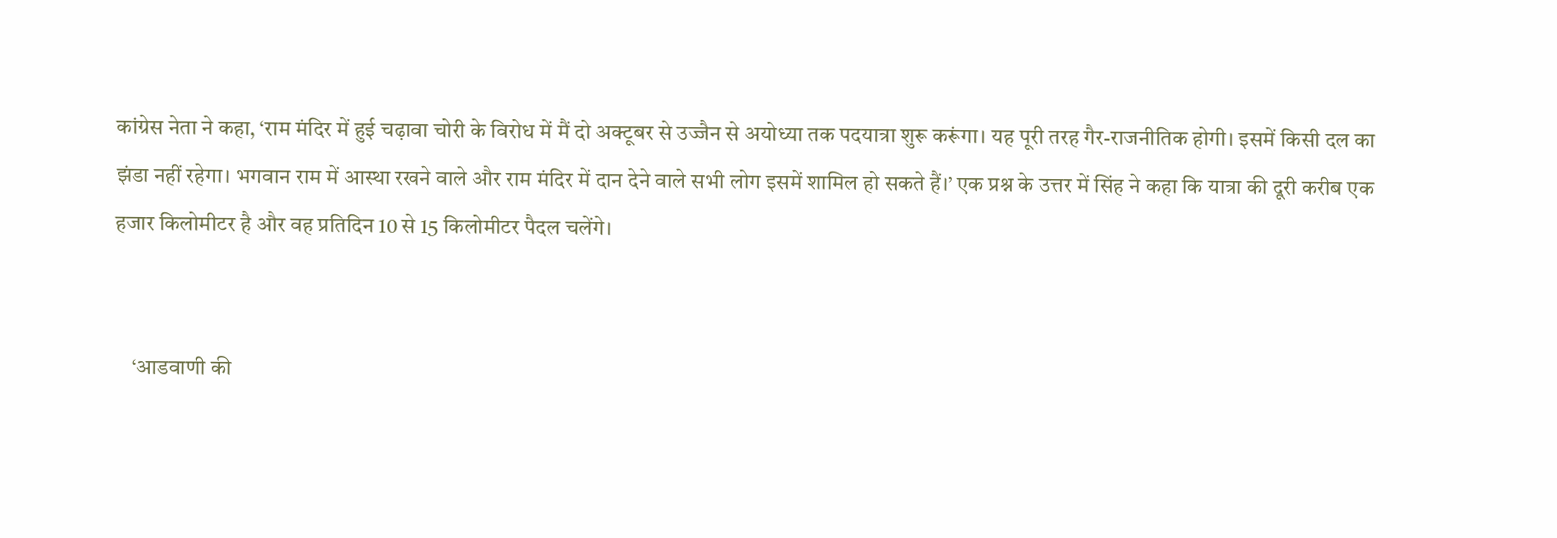कांग्रेस नेता ने कहा, ‘राम मंदिर में हुई चढ़ावा चोरी के विरोध में मैं दो अक्टूबर से उज्जैन से अयोध्या तक पदयात्रा शुरू करूंगा। यह पूरी तरह गैर-राजनीतिक होगी। इसमें किसी दल का झंडा नहीं रहेगा। भगवान राम में आस्था रखने वाले और राम मंदिर में दान देने वाले सभी लोग इसमें शामिल हो सकते हैं।’ एक प्रश्न के उत्तर में सिंह ने कहा कि यात्रा की दूरी करीब एक हजार किलोमीटर है और वह प्रतिदिन 10 से 15 किलोमीटर पैदल चलेंगे।


    ‘आडवाणी की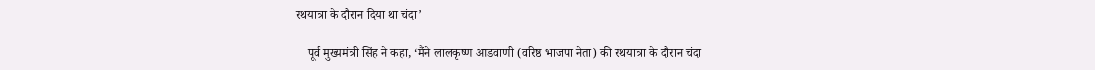रथयात्रा के दौरान दिया था चंदा’

    पूर्व मुख्यमंत्री सिंह ने कहा, ‘मैंने लालकृष्ण आडवाणी (वरिष्ठ भाजपा नेता) की रथयात्रा के दौरान चंदा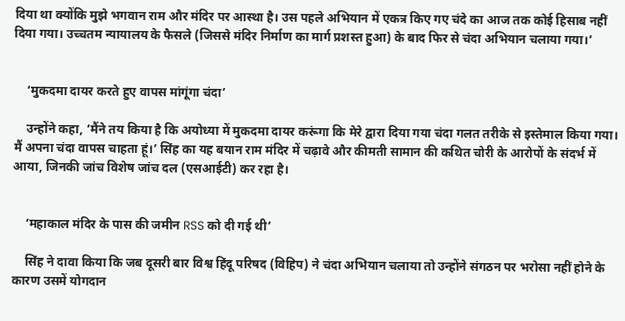दिया था क्योंकि मुझे भगवान राम और मंदिर पर आस्था है। उस पहले अभियान में एकत्र किए गए चंदे का आज तक कोई हिसाब नहीं दिया गया। उच्चतम न्यायालय के फैसले (जिससे मंदिर निर्माण का मार्ग प्रशस्त हुआ) के बाद फिर से चंदा अभियान चलाया गया।’


    ‘मुकदमा दायर करते हुए वापस मांगूंगा चंदा’

    उन्होंने कहा, ‘मैंने तय किया है कि अयोध्या में मुकदमा दायर करूंगा कि मेरे द्वारा दिया गया चंदा गलत तरीके से इस्तेमाल किया गया। मैं अपना चंदा वापस चाहता हूं।’ सिंह का यह बयान राम मंदिर में चढ़ावे और कीमती सामान की कथित चोरी के आरोपों के संदर्भ में आया, जिनकी जांच विशेष जांच दल (एसआईटी) कर रहा है।


    ‘महाकाल मंदिर के पास की जमीन RSS को दी गई थी’

    सिंह ने दावा किया कि जब दूसरी बार विश्व हिंदू परिषद (विहिप) ने चंदा अभियान चलाया तो उन्होंने संगठन पर भरोसा नहीं होने के कारण उसमें योगदान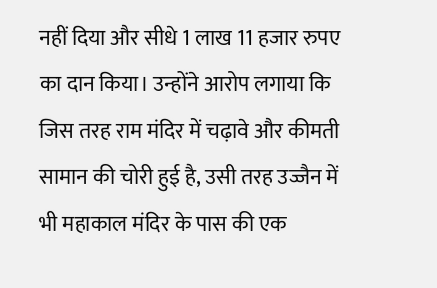नहीं दिया और सीधे 1 लाख 11 हजार रुपए का दान किया। उन्होंने आरोप लगाया कि जिस तरह राम मंदिर में चढ़ावे और कीमती सामान की चोरी हुई है, उसी तरह उज्जैन में भी महाकाल मंदिर के पास की एक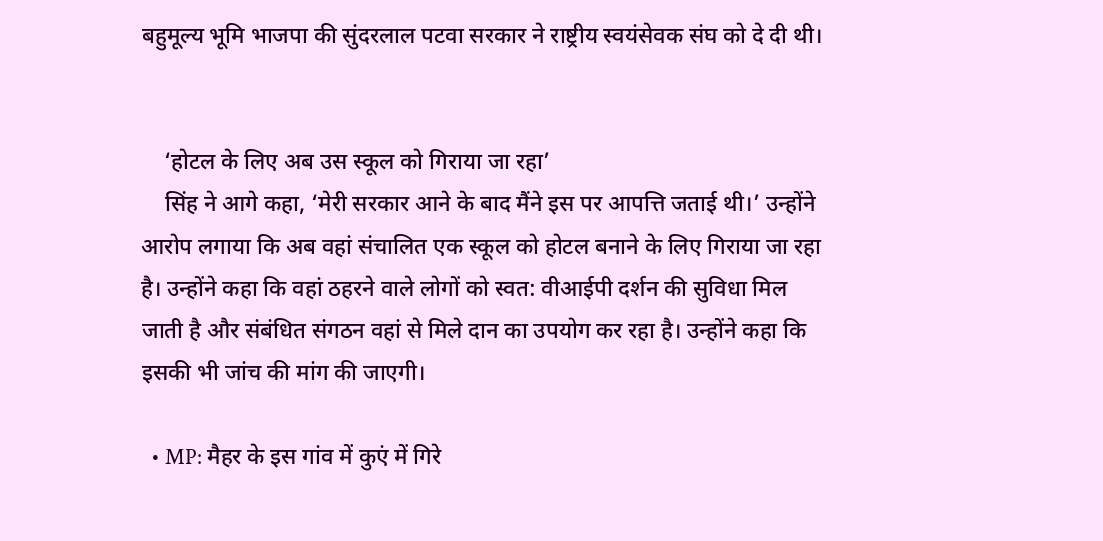बहुमूल्य भूमि भाजपा की सुंदरलाल पटवा सरकार ने राष्ट्रीय स्वयंसेवक संघ को दे दी थी।


    ‘होटल के लिए अब उस स्कूल को गिराया जा रहा’
    सिंह ने आगे कहा, ‘मेरी सरकार आने के बाद मैंने इस पर आपत्ति जताई थी।’ उन्होंने आरोप लगाया कि अब वहां संचालित एक स्कूल को होटल बनाने के लिए गिराया जा रहा है। उन्होंने कहा कि वहां ठहरने वाले लोगों को स्वत: वीआईपी दर्शन की सुविधा मिल जाती है और संबंधित संगठन वहां से मिले दान का उपयोग कर रहा है। उन्होंने कहा कि इसकी भी जांच की मांग की जाएगी।

  • MP: मैहर के इस गांव में कुएं में गिरे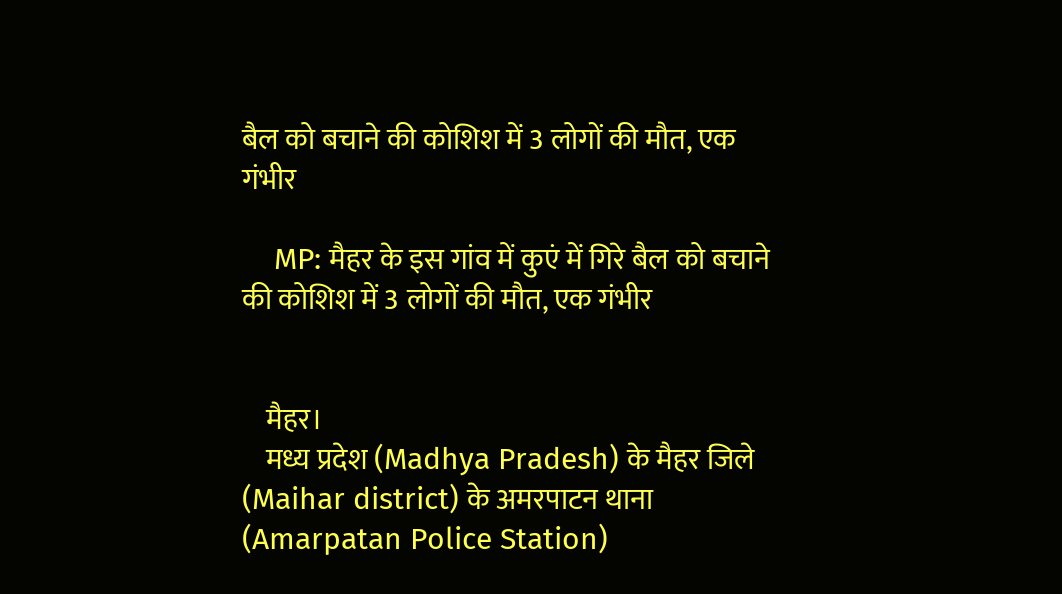बैल को बचाने की कोशिश में 3 लोगों की मौत, एक गंभीर

    MP: मैहर के इस गांव में कुएं में गिरे बैल को बचाने की कोशिश में 3 लोगों की मौत, एक गंभीर


    मैहर।
    मध्य प्रदेश (Madhya Pradesh) के मैहर जिले (Maihar district) के अमरपाटन थाना (Amarpatan Police Station)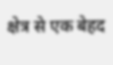क्षेत्र से एक बेहद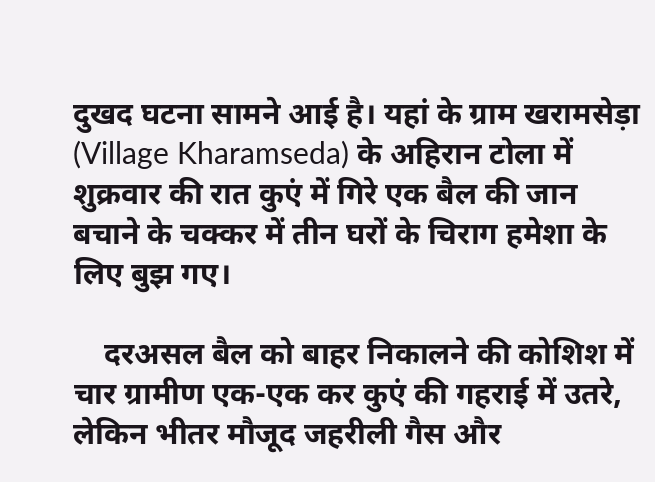दुखद घटना सामने आई है। यहां के ग्राम खरामसेड़ा (Village Kharamseda) के अहिरान टोला में शुक्रवार की रात कुएं में गिरे एक बैल की जान बचाने के चक्कर में तीन घरों के चिराग हमेशा के लिए बुझ गए।

    दरअसल बैल को बाहर निकालने की कोशिश में चार ग्रामीण एक-एक कर कुएं की गहराई में उतरे, लेकिन भीतर मौजूद जहरीली गैस और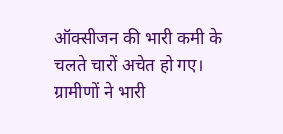ऑक्सीजन की भारी कमी के चलते चारों अचेत हो गए। ग्रामीणों ने भारी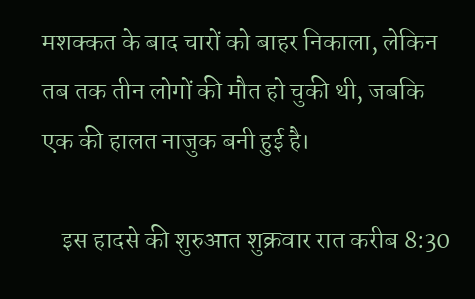मशक्कत के बाद चारों को बाहर निकाला, लेकिन तब तक तीन लोगों की मौत हो चुकी थी, जबकि एक की हालत नाजुक बनी हुई है।

    इस हादसे की शुरुआत शुक्रवार रात करीब 8:30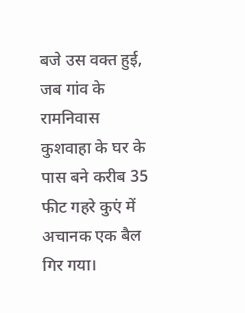बजे उस वक्त हुई, जब गांव के रामनिवास कुशवाहा के घर के पास बने करीब 35 फीट गहरे कुएं में अचानक एक बैल गिर गया।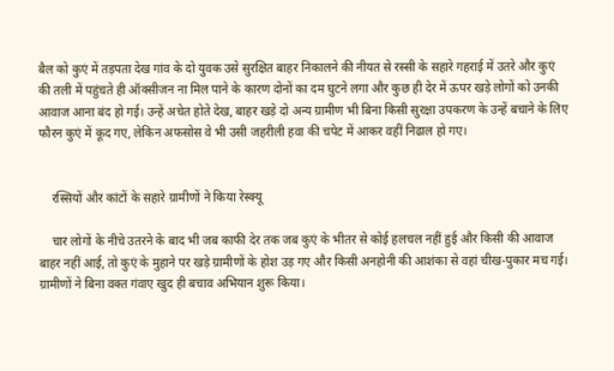बैल को कुएं में तड़पता देख गांव के दो युवक उसे सुरक्षित बाहर निकालने की नीयत से रस्सी के सहारे गहराई में उतरे और कुएं की तली में पहुंचते ही ऑक्सीजन ना मिल पाने के कारण दोनों का दम घुटने लगा और कुछ ही देर में ऊपर खड़े लोगों को उनकी आवाज आना बंद हो गई। उन्हें अचेत होते देख, बाहर खड़े दो अन्य ग्रामीण भी बिना किसी सुरक्षा उपकरण के उन्हें बचाने के लिए फौरन कुएं में कूद गए, लेकिन अफसोस वे भी उसी जहरीली हवा की चपेट में आकर वहीं निढाल हो गए।


    रस्सियों और कांटों के सहारे ग्रामीणों ने किया रेस्क्यू

    चार लोगों के नीचे उतरने के बाद भी जब काफी देर तक जब कुएं के भीतर से कोई हलचल नहीं हुई और किसी की आवाज बाहर नहीं आई, तो कुएं के मुहाने पर खड़े ग्रामीणों के होश उड़ गए और किसी अनहोनी की आशंका से वहां चीख-पुकार मच गई। ग्रामीणों ने बिना वक्त गंवाए खुद ही बचाव अभियान शुरू किया।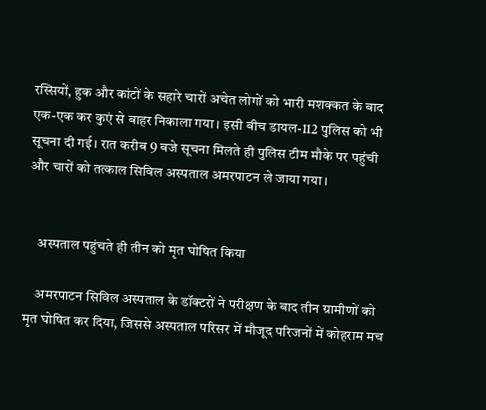रस्सियों, हुक और कांटों के सहारे चारों अचेत लोगों को भारी मशक्कत के बाद एक-एक कर कुएं से बाहर निकाला गया। इसी बीच डायल-112 पुलिस को भी सूचना दी गई। रात करीब 9 बजे सूचना मिलते ही पुलिस टीम मौके पर पहुंची और चारों को तत्काल सिविल अस्पताल अमरपाटन ले जाया गया।


    अस्पताल पहुंचते ही तीन को मृत घोषित किया

    अमरपाटन सिविल अस्पताल के डॉक्टरों ने परीक्षण के बाद तीन ग्रामीणों को मृत घोषित कर दिया, जिससे अस्पताल परिसर में मौजूद परिजनों में कोहराम मच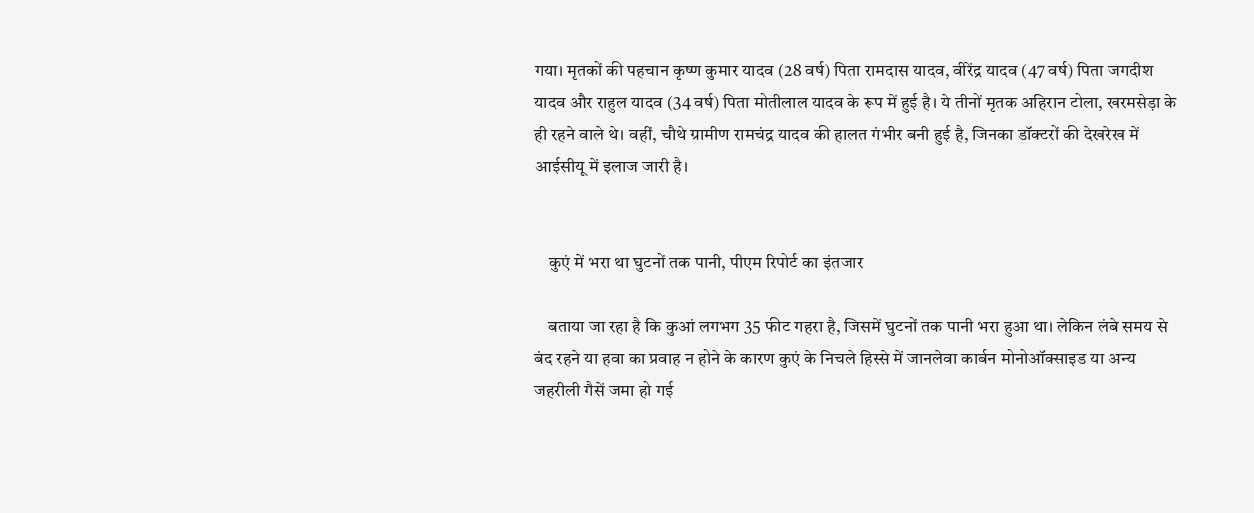गया। मृतकों की पहचान कृष्ण कुमार यादव (28 वर्ष) पिता रामदास यादव, वीरेंद्र यादव (47 वर्ष) पिता जगदीश यादव और राहुल यादव (34 वर्ष) पिता मोतीलाल यादव के रूप में हुई है। ये तीनों मृतक अहिरान टोला, खरमसेड़ा के ही रहने वाले थे। वहीं, चौथे ग्रामीण रामचंद्र यादव की हालत गंभीर बनी हुई है, जिनका डॉक्टरों की देखरेख में आईसीयू में इलाज जारी है।


    कुएं में भरा था घुटनों तक पानी, पीएम रिपोर्ट का इंतजार

    बताया जा रहा है कि कुआं लगभग 35 फीट गहरा है, जिसमें घुटनों तक पानी भरा हुआ था। लेकिन लंबे समय से बंद रहने या हवा का प्रवाह न होने के कारण कुएं के निचले हिस्से में जानलेवा कार्बन मोनोऑक्साइड या अन्य जहरीली गैसें जमा हो गई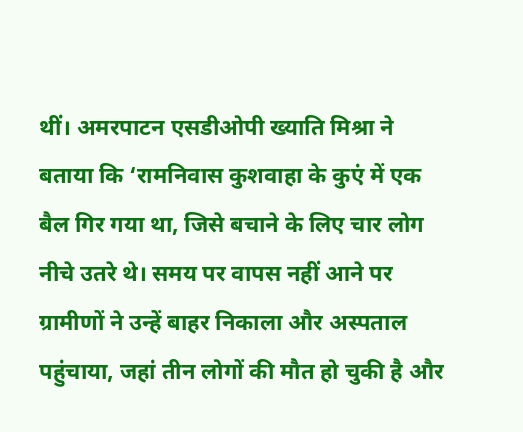थीं। अमरपाटन एसडीओपी ख्याति मिश्रा ने बताया कि ‘रामनिवास कुशवाहा के कुएं में एक बैल गिर गया था, जिसे बचाने के लिए चार लोग नीचे उतरे थे। समय पर वापस नहीं आने पर ग्रामीणों ने उन्हें बाहर निकाला और अस्पताल पहुंचाया, जहां तीन लोगों की मौत हो चुकी है और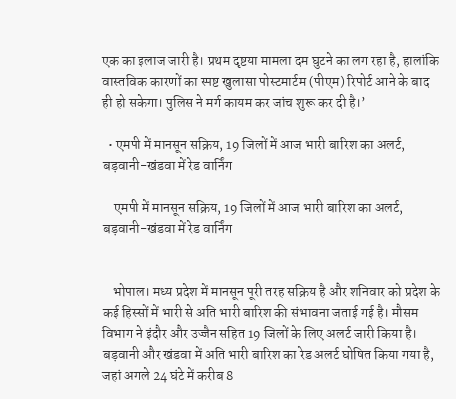एक का इलाज जारी है। प्रथम दृष्टया मामला दम घुटने का लग रहा है, हालांकि वास्तविक कारणों का स्पष्ट खुलासा पोस्टमार्टम (पीएम) रिपोर्ट आने के बाद ही हो सकेगा। पुलिस ने मर्ग कायम कर जांच शुरू कर दी है।’

  • एमपी में मानसून सक्रिय, 19 जिलों में आज भारी बारिश का अलर्ट, बड़वानी-खंडवा में रेड वार्निंग

    एमपी में मानसून सक्रिय, 19 जिलों में आज भारी बारिश का अलर्ट, बड़वानी-खंडवा में रेड वार्निंग


    भोपाल। मध्य प्रदेश में मानसून पूरी तरह सक्रिय है और शनिवार को प्रदेश के कई हिस्सों में भारी से अति भारी बारिश की संभावना जताई गई है। मौसम विभाग ने इंदौर और उज्जैन सहित 19 जिलों के लिए अलर्ट जारी किया है। बड़वानी और खंडवा में अति भारी बारिश का रेड अलर्ट घोषित किया गया है, जहां अगले 24 घंटे में करीब 8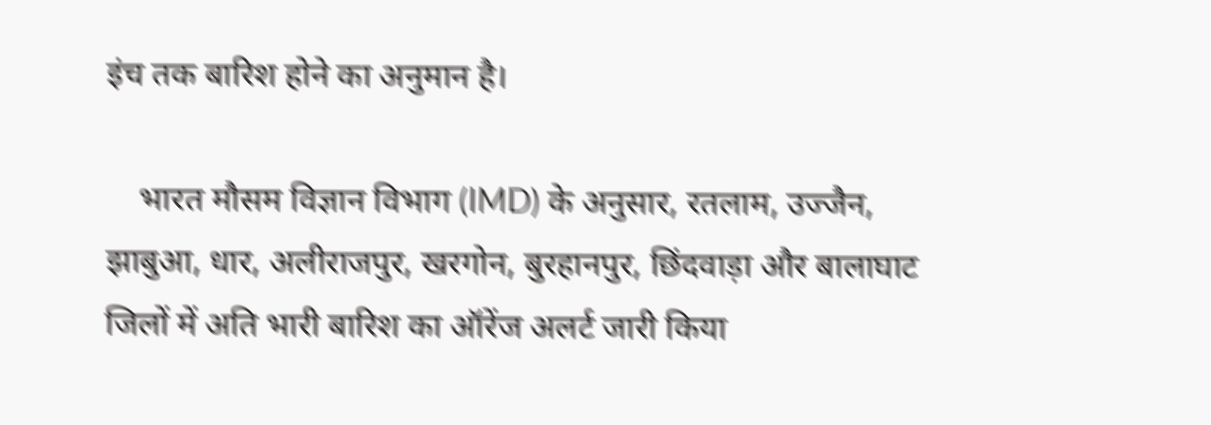इंच तक बारिश होने का अनुमान है।

    भारत मौसम विज्ञान विभाग (IMD) के अनुसार, रतलाम, उज्जैन, झाबुआ, धार, अलीराजपुर, खरगोन, बुरहानपुर, छिंदवाड़ा और बालाघाट जिलों में अति भारी बारिश का ऑरेंज अलर्ट जारी किया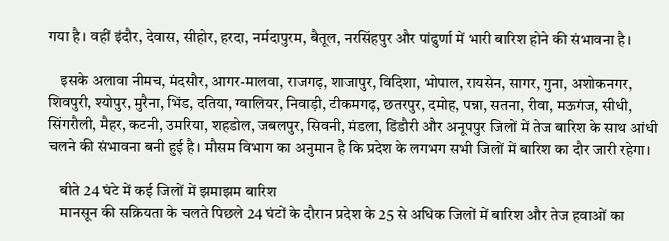गया है। वहीं इंदौर, देवास, सीहोर, हरदा, नर्मदापुरम, बैतूल, नरसिंहपुर और पांढुर्णा में भारी बारिश होने की संभावना है।

    इसके अलावा नीमच, मंदसौर, आगर-मालवा, राजगढ़, शाजापुर, विदिशा, भोपाल, रायसेन, सागर, गुना, अशोकनगर, शिवपुरी, श्योपुर, मुरैना, भिंड, दतिया, ग्वालियर, निवाड़ी, टीकमगढ़, छतरपुर, दमोह, पन्ना, सतना, रीवा, मऊगंज, सीधी, सिंगरौली, मैहर, कटनी, उमरिया, शहडोल, जबलपुर, सिवनी, मंडला, डिंडौरी और अनूपपुर जिलों में तेज बारिश के साथ आंधी चलने की संभावना बनी हुई है। मौसम विभाग का अनुमान है कि प्रदेश के लगभग सभी जिलों में बारिश का दौर जारी रहेगा।

    बीते 24 घंटे में कई जिलों में झमाझम बारिश
    मानसून की सक्रियता के चलते पिछले 24 घंटों के दौरान प्रदेश के 25 से अधिक जिलों में बारिश और तेज हवाओं का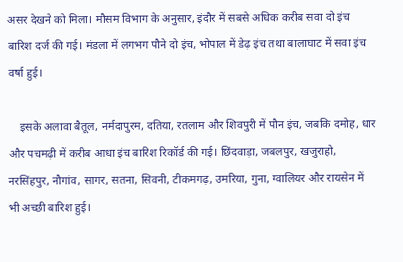असर देखने को मिला। मौसम विभाग के अनुसार, इंदौर में सबसे अधिक करीब सवा दो इंच बारिश दर्ज की गई। मंडला में लगभग पौने दो इंच, भोपाल में डेढ़ इंच तथा बालाघाट में सवा इंच वर्षा हुई।

    इसके अलावा बैतूल, नर्मदापुरम, दतिया, रतलाम और शिवपुरी में पौन इंच, जबकि दमोह, धार और पचमढ़ी में करीब आधा इंच बारिश रिकॉर्ड की गई। छिंदवाड़ा, जबलपुर, खजुराहो, नरसिंहपुर, नौगांव, सागर, सतना, सिवनी, टीकमगढ़, उमरिया, गुना, ग्वालियर और रायसेन में भी अच्छी बारिश हुई।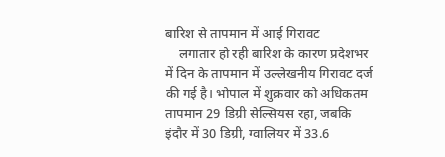बारिश से तापमान में आई गिरावट
    लगातार हो रही बारिश के कारण प्रदेशभर में दिन के तापमान में उल्लेखनीय गिरावट दर्ज की गई है। भोपाल में शुक्रवार को अधिकतम तापमान 29 डिग्री सेल्सियस रहा, जबकि इंदौर में 30 डिग्री, ग्वालियर में 33.6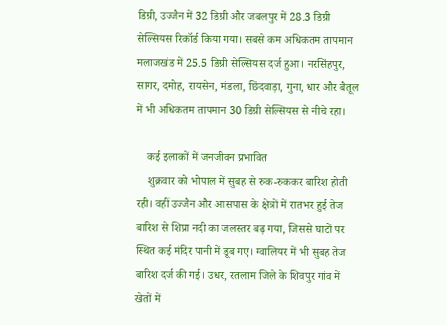डिग्री, उज्जैन में 32 डिग्री और जबलपुर में 28.3 डिग्री सेल्सियस रिकॉर्ड किया गया। सबसे कम अधिकतम तापमान मलाजखंड में 25.5 डिग्री सेल्सियस दर्ज हुआ। नरसिंहपुर, सागर, दमोह, रायसेन, मंडला, छिंदवाड़ा, गुना, धार और बैतूल में भी अधिकतम तापमान 30 डिग्री सेल्सियस से नीचे रहा।

    कई इलाकों में जनजीवन प्रभावित
    शुक्रवार को भोपाल में सुबह से रुक-रुककर बारिश होती रही। वहीं उज्जैन और आसपास के क्षेत्रों में रातभर हुई तेज बारिश से शिप्रा नदी का जलस्तर बढ़ गया, जिससे घाटों पर स्थित कई मंदिर पानी में डूब गए। ग्वालियर में भी सुबह तेज बारिश दर्ज की गई। उधर, रतलाम जिले के शिवपुर गांव में खेतों में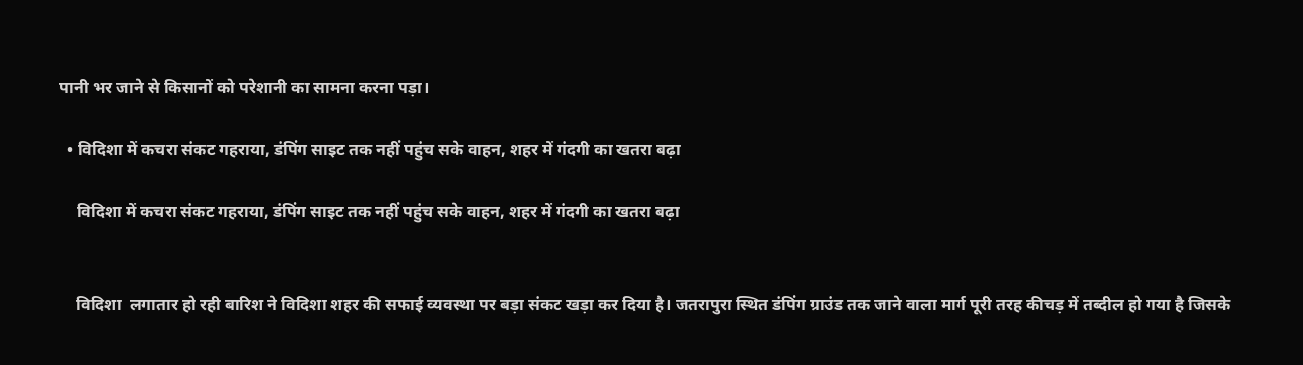पानी भर जाने से किसानों को परेशानी का सामना करना पड़ा।

  • विदिशा में कचरा संकट गहराया, डंपिंग साइट तक नहीं पहुंच सके वाहन, शहर में गंदगी का खतरा बढ़ा

    विदिशा में कचरा संकट गहराया, डंपिंग साइट तक नहीं पहुंच सके वाहन, शहर में गंदगी का खतरा बढ़ा


    विदिशा  लगातार हो रही बारिश ने विदिशा शहर की सफाई व्यवस्था पर बड़ा संकट खड़ा कर दिया है। जतरापुरा स्थित डंपिंग ग्राउंड तक जाने वाला मार्ग पूरी तरह कीचड़ में तब्दील हो गया है जिसके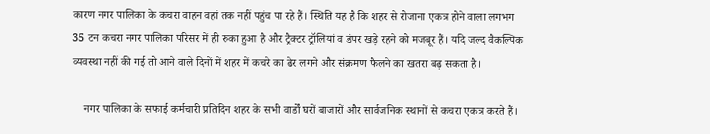कारण नगर पालिका के कचरा वाहन वहां तक नहीं पहुंच पा रहे हैं। स्थिति यह है कि शहर से रोजाना एकत्र होने वाला लगभग 35 टन कचरा नगर पालिका परिसर में ही रुका हुआ है और ट्रैक्टर ट्रॉलियां व डंपर खड़े रहने को मजबूर हैं। यदि जल्द वैकल्पिक व्यवस्था नहीं की गई तो आने वाले दिनों में शहर में कचरे का ढेर लगने और संक्रमण फैलने का खतरा बढ़ सकता है।

    नगर पालिका के सफाई कर्मचारी प्रतिदिन शहर के सभी वार्डों घरों बाजारों और सार्वजनिक स्थानों से कचरा एकत्र करते हैं।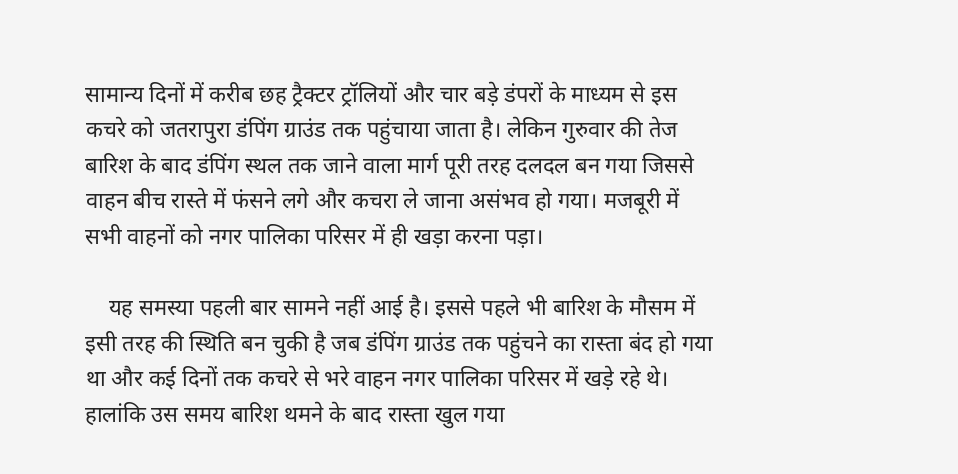सामान्य दिनों में करीब छह ट्रैक्टर ट्रॉलियों और चार बड़े डंपरों के माध्यम से इस कचरे को जतरापुरा डंपिंग ग्राउंड तक पहुंचाया जाता है। लेकिन गुरुवार की तेज बारिश के बाद डंपिंग स्थल तक जाने वाला मार्ग पूरी तरह दलदल बन गया जिससे वाहन बीच रास्ते में फंसने लगे और कचरा ले जाना असंभव हो गया। मजबूरी में सभी वाहनों को नगर पालिका परिसर में ही खड़ा करना पड़ा।

    यह समस्या पहली बार सामने नहीं आई है। इससे पहले भी बारिश के मौसम में इसी तरह की स्थिति बन चुकी है जब डंपिंग ग्राउंड तक पहुंचने का रास्ता बंद हो गया था और कई दिनों तक कचरे से भरे वाहन नगर पालिका परिसर में खड़े रहे थे। हालांकि उस समय बारिश थमने के बाद रास्ता खुल गया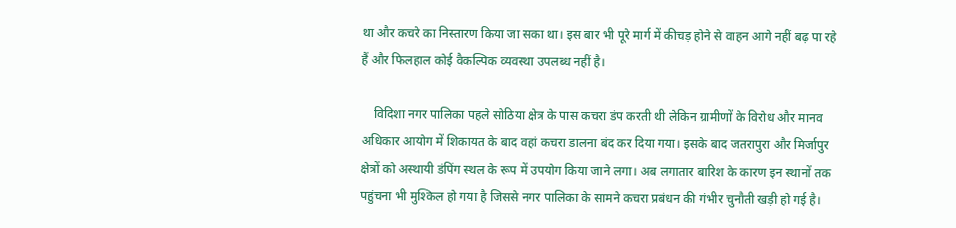था और कचरे का निस्तारण किया जा सका था। इस बार भी पूरे मार्ग में कीचड़ होने से वाहन आगे नहीं बढ़ पा रहे हैं और फिलहाल कोई वैकल्पिक व्यवस्था उपलब्ध नहीं है।

    विदिशा नगर पालिका पहले सोठिया क्षेत्र के पास कचरा डंप करती थी लेकिन ग्रामीणों के विरोध और मानव अधिकार आयोग में शिकायत के बाद वहां कचरा डालना बंद कर दिया गया। इसके बाद जतरापुरा और मिर्जापुर क्षेत्रों को अस्थायी डंपिंग स्थल के रूप में उपयोग किया जाने लगा। अब लगातार बारिश के कारण इन स्थानों तक पहुंचना भी मुश्किल हो गया है जिससे नगर पालिका के सामने कचरा प्रबंधन की गंभीर चुनौती खड़ी हो गई है।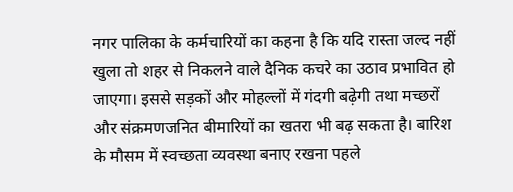नगर पालिका के कर्मचारियों का कहना है कि यदि रास्ता जल्द नहीं खुला तो शहर से निकलने वाले दैनिक कचरे का उठाव प्रभावित हो जाएगा। इससे सड़कों और मोहल्लों में गंदगी बढ़ेगी तथा मच्छरों और संक्रमणजनित बीमारियों का खतरा भी बढ़ सकता है। बारिश के मौसम में स्वच्छता व्यवस्था बनाए रखना पहले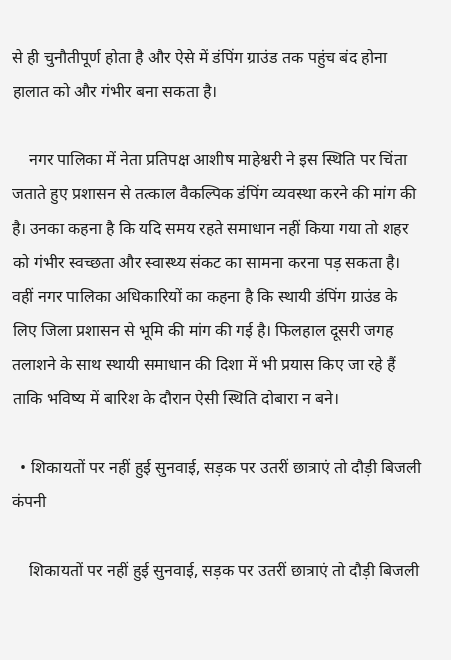से ही चुनौतीपूर्ण होता है और ऐसे में डंपिंग ग्राउंड तक पहुंच बंद होना हालात को और गंभीर बना सकता है।

    नगर पालिका में नेता प्रतिपक्ष आशीष माहेश्वरी ने इस स्थिति पर चिंता जताते हुए प्रशासन से तत्काल वैकल्पिक डंपिंग व्यवस्था करने की मांग की है। उनका कहना है कि यदि समय रहते समाधान नहीं किया गया तो शहर को गंभीर स्वच्छता और स्वास्थ्य संकट का सामना करना पड़ सकता है। वहीं नगर पालिका अधिकारियों का कहना है कि स्थायी डंपिंग ग्राउंड के लिए जिला प्रशासन से भूमि की मांग की गई है। फिलहाल दूसरी जगह तलाशने के साथ स्थायी समाधान की दिशा में भी प्रयास किए जा रहे हैं ताकि भविष्य में बारिश के दौरान ऐसी स्थिति दोबारा न बने।

  • शिकायतों पर नहीं हुई सुनवाई, सड़क पर उतरीं छात्राएं तो दौड़ी बिजली कंपनी

    शिकायतों पर नहीं हुई सुनवाई, सड़क पर उतरीं छात्राएं तो दौड़ी बिजली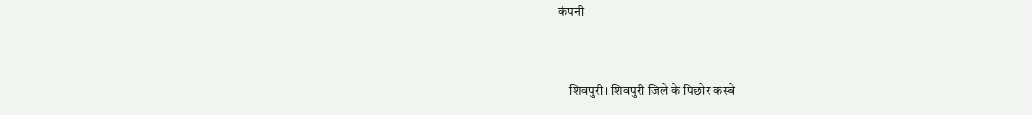कंपनी


    शिवपुरी। शिवपुरी जिले के पिछोर कस्बे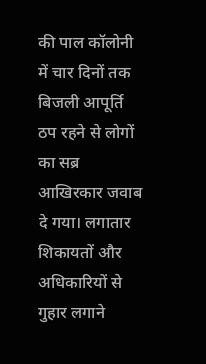की पाल कॉलोनी में चार दिनों तक बिजली आपूर्ति ठप रहने से लोगों का सब्र आखिरकार जवाब दे गया। लगातार शिकायतों और अधिकारियों से गुहार लगाने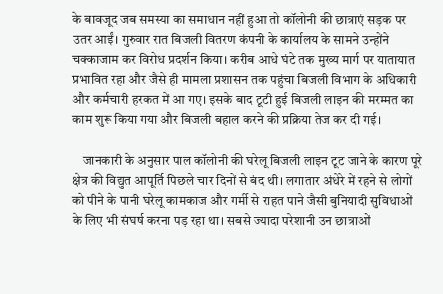के बावजूद जब समस्या का समाधान नहीं हुआ तो कॉलोनी की छात्राएं सड़क पर उतर आईं। गुरुवार रात बिजली वितरण कंपनी के कार्यालय के सामने उन्होंने चक्काजाम कर विरोध प्रदर्शन किया। करीब आधे घंटे तक मुख्य मार्ग पर यातायात प्रभावित रहा और जैसे ही मामला प्रशासन तक पहुंचा बिजली विभाग के अधिकारी और कर्मचारी हरकत में आ गए। इसके बाद टूटी हुई बिजली लाइन की मरम्मत का काम शुरू किया गया और बिजली बहाल करने की प्रक्रिया तेज कर दी गई।

    जानकारी के अनुसार पाल कॉलोनी की घरेलू बिजली लाइन टूट जाने के कारण पूरे क्षेत्र की विद्युत आपूर्ति पिछले चार दिनों से बंद थी। लगातार अंधेरे में रहने से लोगों को पीने के पानी घरेलू कामकाज और गर्मी से राहत पाने जैसी बुनियादी सुविधाओं के लिए भी संघर्ष करना पड़ रहा था। सबसे ज्यादा परेशानी उन छात्राओं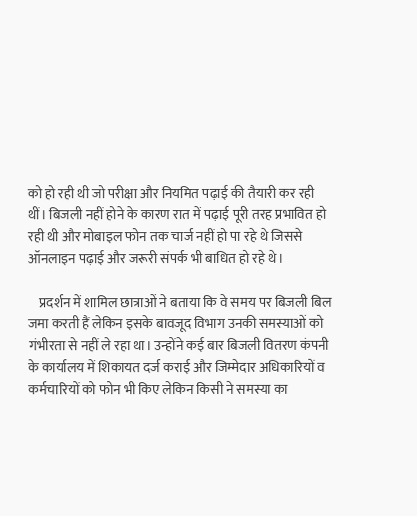को हो रही थी जो परीक्षा और नियमित पढ़ाई की तैयारी कर रही थीं। बिजली नहीं होने के कारण रात में पढ़ाई पूरी तरह प्रभावित हो रही थी और मोबाइल फोन तक चार्ज नहीं हो पा रहे थे जिससे ऑनलाइन पढ़ाई और जरूरी संपर्क भी बाधित हो रहे थे।

    प्रदर्शन में शामिल छात्राओं ने बताया कि वे समय पर बिजली बिल जमा करती हैं लेकिन इसके बावजूद विभाग उनकी समस्याओं को गंभीरता से नहीं ले रहा था। उन्होंने कई बार बिजली वितरण कंपनी के कार्यालय में शिकायत दर्ज कराई और जिम्मेदार अधिकारियों व कर्मचारियों को फोन भी किए लेकिन किसी ने समस्या का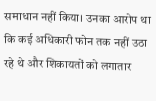समाधान नहीं किया। उनका आरोप था कि कई अधिकारी फोन तक नहीं उठा रहे थे और शिकायतों को लगातार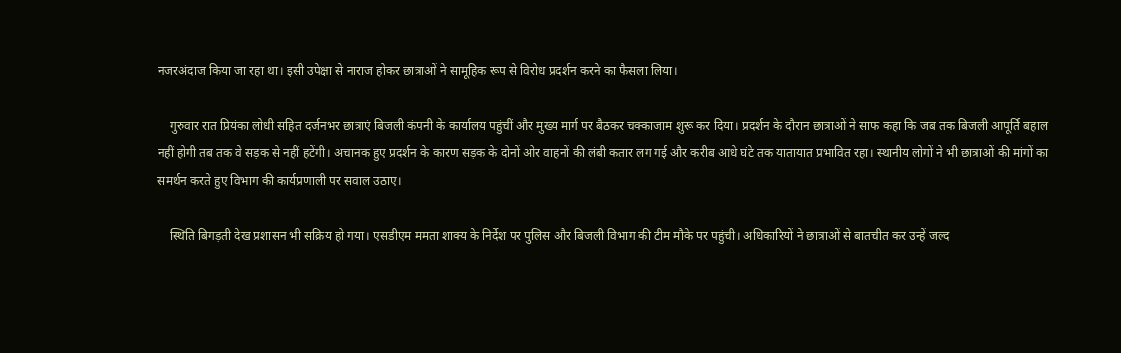नजरअंदाज किया जा रहा था। इसी उपेक्षा से नाराज होकर छात्राओं ने सामूहिक रूप से विरोध प्रदर्शन करने का फैसला लिया।

    गुरुवार रात प्रियंका लोधी सहित दर्जनभर छात्राएं बिजली कंपनी के कार्यालय पहुंचीं और मुख्य मार्ग पर बैठकर चक्काजाम शुरू कर दिया। प्रदर्शन के दौरान छात्राओं ने साफ कहा कि जब तक बिजली आपूर्ति बहाल नहीं होगी तब तक वे सड़क से नहीं हटेंगी। अचानक हुए प्रदर्शन के कारण सड़क के दोनों ओर वाहनों की लंबी कतार लग गई और करीब आधे घंटे तक यातायात प्रभावित रहा। स्थानीय लोगों ने भी छात्राओं की मांगों का समर्थन करते हुए विभाग की कार्यप्रणाली पर सवाल उठाए।

    स्थिति बिगड़ती देख प्रशासन भी सक्रिय हो गया। एसडीएम ममता शाक्य के निर्देश पर पुलिस और बिजली विभाग की टीम मौके पर पहुंची। अधिकारियों ने छात्राओं से बातचीत कर उन्हें जल्द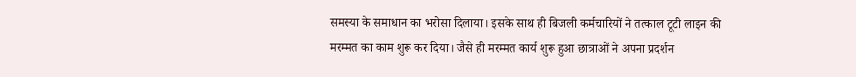समस्या के समाधान का भरोसा दिलाया। इसके साथ ही बिजली कर्मचारियों ने तत्काल टूटी लाइन की मरम्मत का काम शुरू कर दिया। जैसे ही मरम्मत कार्य शुरू हुआ छात्राओं ने अपना प्रदर्शन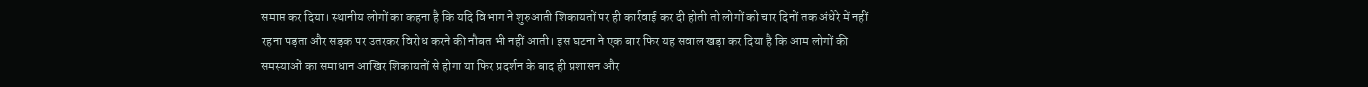समाप्त कर दिया। स्थानीय लोगों का कहना है कि यदि विभाग ने शुरुआती शिकायतों पर ही कार्रवाई कर दी होती तो लोगों को चार दिनों तक अंधेरे में नहीं रहना पड़ता और सड़क पर उतरकर विरोध करने की नौबत भी नहीं आती। इस घटना ने एक बार फिर यह सवाल खड़ा कर दिया है कि आम लोगों की समस्याओं का समाधान आखिर शिकायतों से होगा या फिर प्रदर्शन के बाद ही प्रशासन और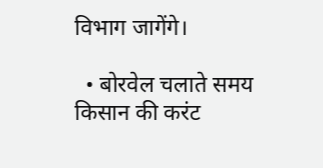विभाग जागेंगे।

  • बोरवेल चलाते समय किसान की करंट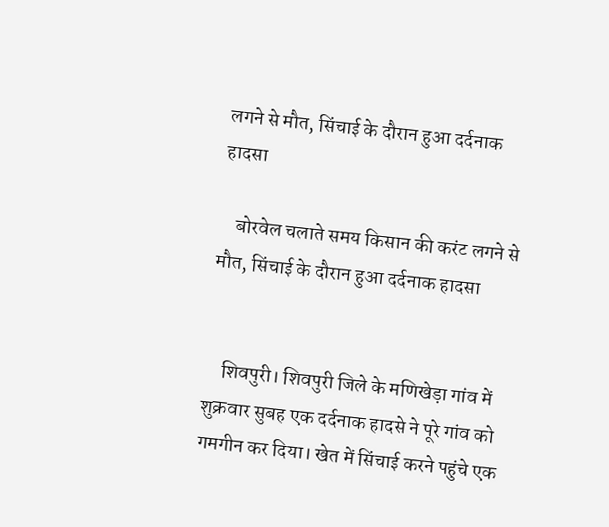लगने से मौत, सिंचाई के दौरान हुआ दर्दनाक हादसा

    बोरवेल चलाते समय किसान की करंट लगने से मौत, सिंचाई के दौरान हुआ दर्दनाक हादसा


    शिवपुरी। शिवपुरी जिले के मणिखेड़ा गांव में शुक्रवार सुबह एक दर्दनाक हादसे ने पूरे गांव को गमगीन कर दिया। खेत में सिंचाई करने पहुंचे एक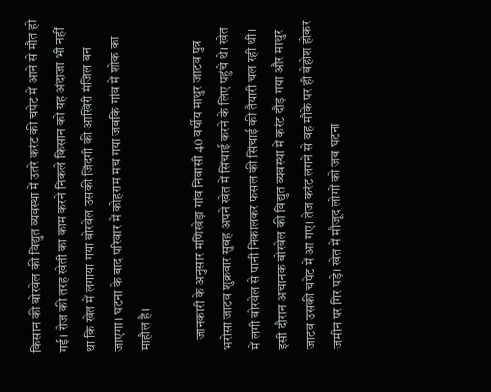किसान की बोरवेल की विद्युत व्यवस्था में उतरे करंट की चपेट में आने से मौत हो गई। रोज की तरह खेती का काम करने निकले किसान को यह अंदाजा भी नहीं था कि खेत में लगाया गया बोरवेल उसकी जिंदगी की आखिरी मंजिल बन जाएगा। घटना के बाद परिवार में कोहराम मच गया जबकि गांव में शोक का माहौल है।

    जानकारी के अनुसार मणिखेड़ा गांव निवासी 40 वर्षीय माथुर जाटव पुत्र भरोसा जाटव शुक्रवार सुबह अपने खेत में सिंचाई करने के लिए पहुंचे थे। खेत में लगी बोरवेल से पानी निकालकर फसल की सिंचाई की तैयारी चल रही थी। इसी दौरान अचानक बोरवेल की विद्युत व्यवस्था में करंट दौड़ गया और माथुर जाटव उसकी चपेट में आ गए। तेज करंट लगने से वह मौके पर ही बेहोश होकर जमीन पर गिर पड़े। खेत में मौजूद लोगों को जब घटना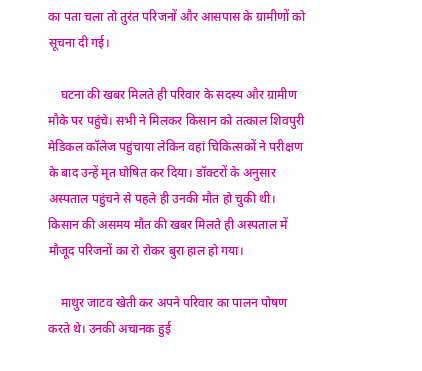का पता चला तो तुरंत परिजनों और आसपास के ग्रामीणों को सूचना दी गई।

    घटना की खबर मिलते ही परिवार के सदस्य और ग्रामीण मौके पर पहुंचे। सभी ने मिलकर किसान को तत्काल शिवपुरी मेडिकल कॉलेज पहुंचाया लेकिन वहां चिकित्सकों ने परीक्षण के बाद उन्हें मृत घोषित कर दिया। डॉक्टरों के अनुसार अस्पताल पहुंचने से पहले ही उनकी मौत हो चुकी थी। किसान की असमय मौत की खबर मिलते ही अस्पताल में मौजूद परिजनों का रो रोकर बुरा हाल हो गया।

    माथुर जाटव खेती कर अपने परिवार का पालन पोषण करते थे। उनकी अचानक हुई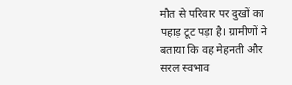मौत से परिवार पर दुखों का पहाड़ टूट पड़ा है। ग्रामीणों ने बताया कि वह मेहनती और सरल स्वभाव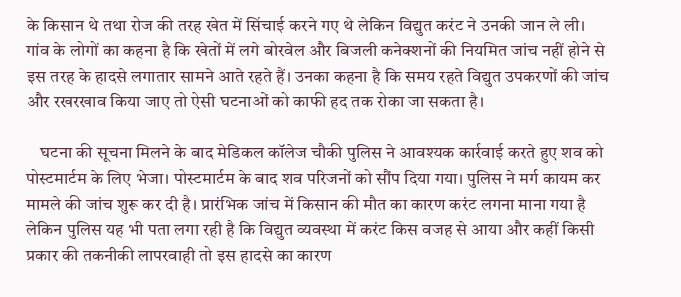के किसान थे तथा रोज की तरह खेत में सिंचाई करने गए थे लेकिन विद्युत करंट ने उनकी जान ले ली। गांव के लोगों का कहना है कि खेतों में लगे बोरवेल और बिजली कनेक्शनों की नियमित जांच नहीं होने से इस तरह के हादसे लगातार सामने आते रहते हैं। उनका कहना है कि समय रहते विद्युत उपकरणों की जांच और रखरखाव किया जाए तो ऐसी घटनाओं को काफी हद तक रोका जा सकता है।

    घटना की सूचना मिलने के बाद मेडिकल कॉलेज चौकी पुलिस ने आवश्यक कार्रवाई करते हुए शव को पोस्टमार्टम के लिए भेजा। पोस्टमार्टम के बाद शव परिजनों को सौंप दिया गया। पुलिस ने मर्ग कायम कर मामले की जांच शुरू कर दी है। प्रारंभिक जांच में किसान की मौत का कारण करंट लगना माना गया है लेकिन पुलिस यह भी पता लगा रही है कि विद्युत व्यवस्था में करंट किस वजह से आया और कहीं किसी प्रकार की तकनीकी लापरवाही तो इस हादसे का कारण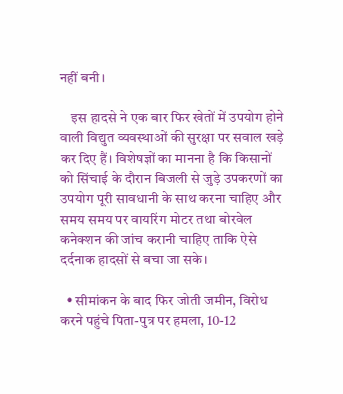नहीं बनी।

    इस हादसे ने एक बार फिर खेतों में उपयोग होने वाली विद्युत व्यवस्थाओं की सुरक्षा पर सवाल खड़े कर दिए हैं। विशेषज्ञों का मानना है कि किसानों को सिंचाई के दौरान बिजली से जुड़े उपकरणों का उपयोग पूरी सावधानी के साथ करना चाहिए और समय समय पर वायरिंग मोटर तथा बोरवेल कनेक्शन की जांच करानी चाहिए ताकि ऐसे दर्दनाक हादसों से बचा जा सके।

  • सीमांकन के बाद फिर जोती जमीन, विरोध करने पहुंचे पिता-पुत्र पर हमला, 10-12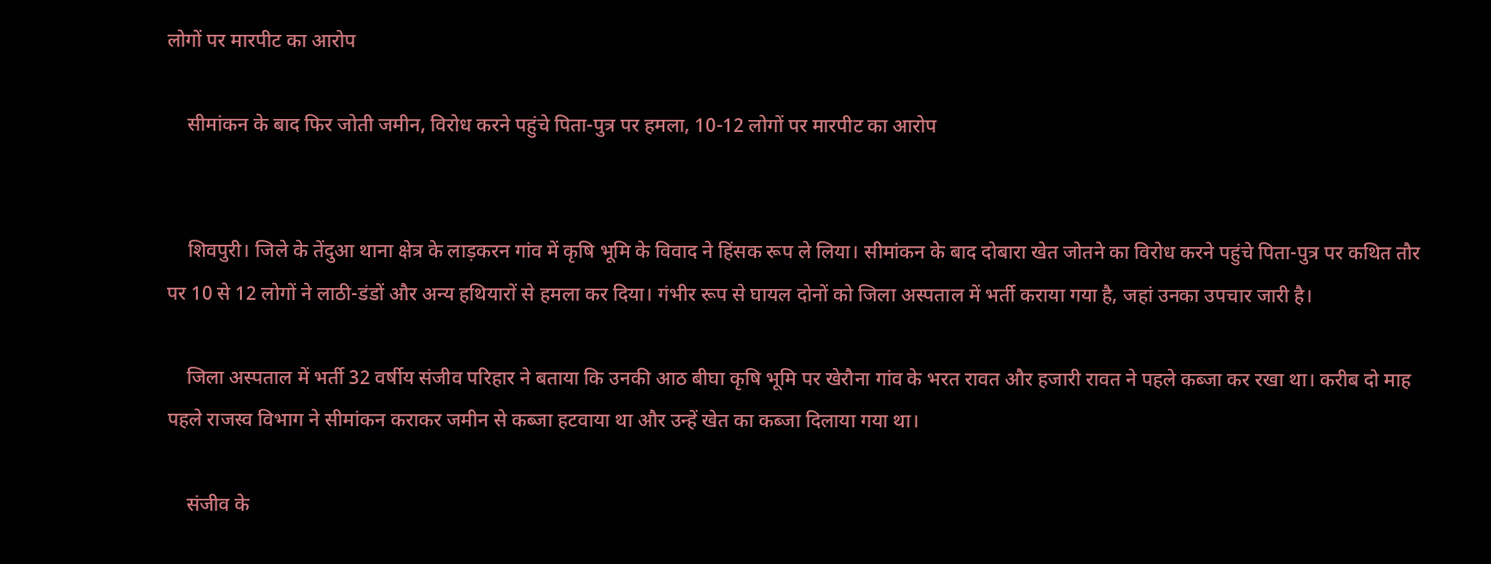लोगों पर मारपीट का आरोप

    सीमांकन के बाद फिर जोती जमीन, विरोध करने पहुंचे पिता-पुत्र पर हमला, 10-12 लोगों पर मारपीट का आरोप


    शिवपुरी। जिले के तेंदुआ थाना क्षेत्र के लाड़करन गांव में कृषि भूमि के विवाद ने हिंसक रूप ले लिया। सीमांकन के बाद दोबारा खेत जोतने का विरोध करने पहुंचे पिता-पुत्र पर कथित तौर पर 10 से 12 लोगों ने लाठी-डंडों और अन्य हथियारों से हमला कर दिया। गंभीर रूप से घायल दोनों को जिला अस्पताल में भर्ती कराया गया है, जहां उनका उपचार जारी है।

    जिला अस्पताल में भर्ती 32 वर्षीय संजीव परिहार ने बताया कि उनकी आठ बीघा कृषि भूमि पर खेरौना गांव के भरत रावत और हजारी रावत ने पहले कब्जा कर रखा था। करीब दो माह पहले राजस्व विभाग ने सीमांकन कराकर जमीन से कब्जा हटवाया था और उन्हें खेत का कब्जा दिलाया गया था।

    संजीव के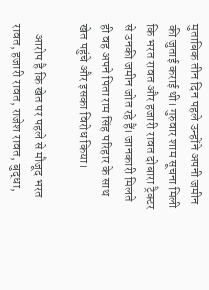मुताबिक तीन दिन पहले उन्होंने अपनी जमीन की जुताई कराई थी। गुरुवार शाम सूचना मिली कि भरत रावत और हजारी रावत दोबारा ट्रैक्टर से उनकी जमीन जोत रहे हैं। जानकारी मिलते ही वह अपने पिता राम सिंह परिहार के साथ खेत पहुंचे और इसका विरोध किया।

    आरोप है कि खेत पर पहले से मौजूद भरत रावत, हजारी रावत, राजेश रावत, बुद्धा,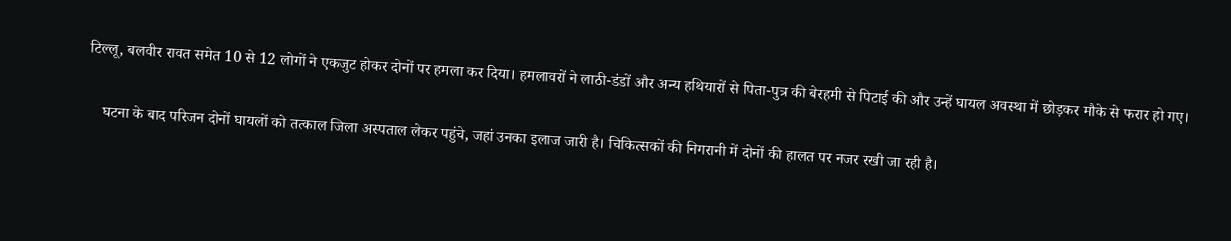टिल्लू, बलवीर रावत समेत 10 से 12 लोगों ने एकजुट होकर दोनों पर हमला कर दिया। हमलावरों ने लाठी-डंडों और अन्य हथियारों से पिता-पुत्र की बेरहमी से पिटाई की और उन्हें घायल अवस्था में छोड़कर मौके से फरार हो गए।

    घटना के बाद परिजन दोनों घायलों को तत्काल जिला अस्पताल लेकर पहुंचे, जहां उनका इलाज जारी है। चिकित्सकों की निगरानी में दोनों की हालत पर नजर रखी जा रही है।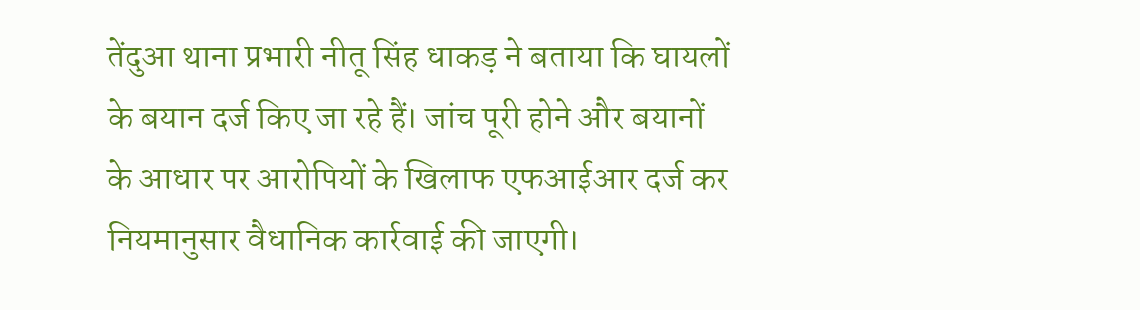तेंदुआ थाना प्रभारी नीतू सिंह धाकड़ ने बताया कि घायलों के बयान दर्ज किए जा रहे हैं। जांच पूरी होने और बयानों के आधार पर आरोपियों के खिलाफ एफआईआर दर्ज कर नियमानुसार वैधानिक कार्रवाई की जाएगी।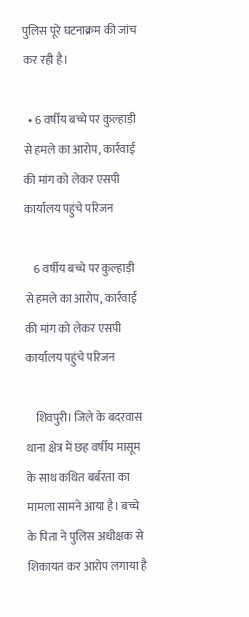पुलिस पूरे घटनाक्रम की जांच कर रही है।

  • 6 वर्षीय बच्चे पर कुल्हाड़ी से हमले का आरोप, कार्रवाई की मांग को लेकर एसपी कार्यालय पहुंचे परिजन

    6 वर्षीय बच्चे पर कुल्हाड़ी से हमले का आरोप, कार्रवाई की मांग को लेकर एसपी कार्यालय पहुंचे परिजन

    शिवपुरी। जिले के बदरवास थाना क्षेत्र में छह वर्षीय मासूम के साथ कथित बर्बरता का मामला सामने आया है। बच्चे के पिता ने पुलिस अधीक्षक से शिकायत कर आरोप लगाया है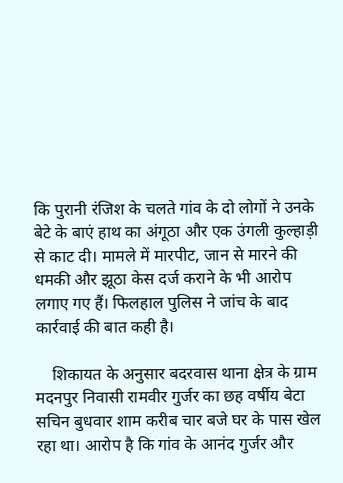कि पुरानी रंजिश के चलते गांव के दो लोगों ने उनके बेटे के बाएं हाथ का अंगूठा और एक उंगली कुल्हाड़ी से काट दी। मामले में मारपीट, जान से मारने की धमकी और झूठा केस दर्ज कराने के भी आरोप लगाए गए हैं। फिलहाल पुलिस ने जांच के बाद कार्रवाई की बात कही है।

    शिकायत के अनुसार बदरवास थाना क्षेत्र के ग्राम मदनपुर निवासी रामवीर गुर्जर का छह वर्षीय बेटा सचिन बुधवार शाम करीब चार बजे घर के पास खेल रहा था। आरोप है कि गांव के आनंद गुर्जर और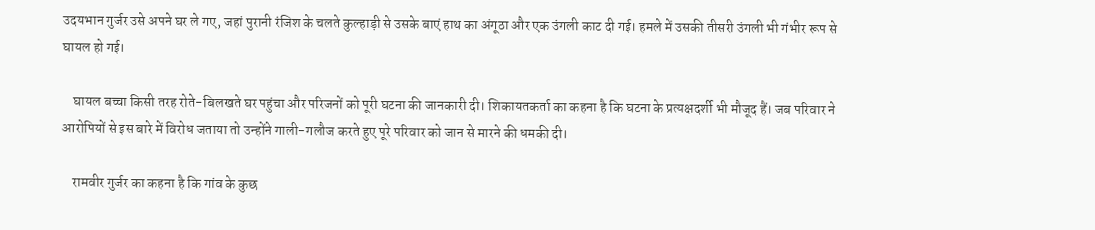उदयभान गुर्जर उसे अपने घर ले गए, जहां पुरानी रंजिश के चलते कुल्हाड़ी से उसके बाएं हाथ का अंगूठा और एक उंगली काट दी गई। हमले में उसकी तीसरी उंगली भी गंभीर रूप से घायल हो गई।

    घायल बच्चा किसी तरह रोते-बिलखते घर पहुंचा और परिजनों को पूरी घटना की जानकारी दी। शिकायतकर्ता का कहना है कि घटना के प्रत्यक्षदर्शी भी मौजूद हैं। जब परिवार ने आरोपियों से इस बारे में विरोध जताया तो उन्होंने गाली-गलौज करते हुए पूरे परिवार को जान से मारने की धमकी दी।

    रामवीर गुर्जर का कहना है कि गांव के कुछ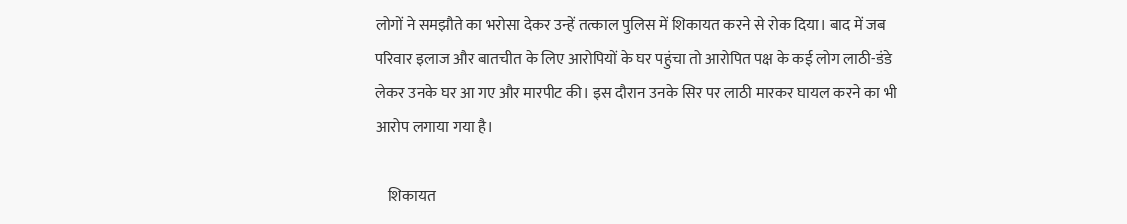लोगों ने समझौते का भरोसा देकर उन्हें तत्काल पुलिस में शिकायत करने से रोक दिया। बाद में जब परिवार इलाज और बातचीत के लिए आरोपियों के घर पहुंचा तो आरोपित पक्ष के कई लोग लाठी-डंडे लेकर उनके घर आ गए और मारपीट की। इस दौरान उनके सिर पर लाठी मारकर घायल करने का भी आरोप लगाया गया है।

    शिकायत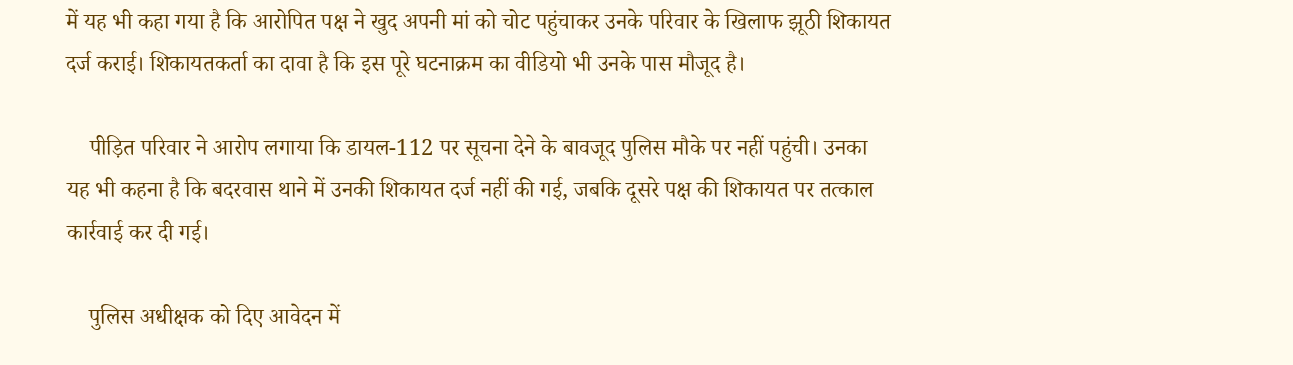में यह भी कहा गया है कि आरोपित पक्ष ने खुद अपनी मां को चोट पहुंचाकर उनके परिवार के खिलाफ झूठी शिकायत दर्ज कराई। शिकायतकर्ता का दावा है कि इस पूरे घटनाक्रम का वीडियो भी उनके पास मौजूद है।

    पीड़ित परिवार ने आरोप लगाया कि डायल-112 पर सूचना देने के बावजूद पुलिस मौके पर नहीं पहुंची। उनका यह भी कहना है कि बदरवास थाने में उनकी शिकायत दर्ज नहीं की गई, जबकि दूसरे पक्ष की शिकायत पर तत्काल कार्रवाई कर दी गई।

    पुलिस अधीक्षक को दिए आवेदन में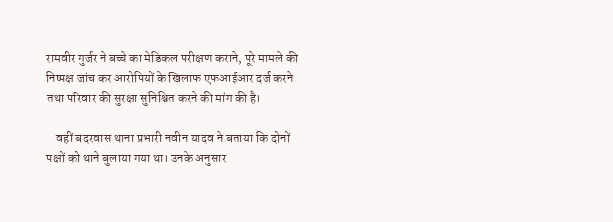रामवीर गुर्जर ने बच्चे का मेडिकल परीक्षण कराने, पूरे मामले की निष्पक्ष जांच कर आरोपियों के खिलाफ एफआईआर दर्ज करने तथा परिवार की सुरक्षा सुनिश्चित करने की मांग की है।

    वहीं बदरवास थाना प्रभारी नवीन यादव ने बताया कि दोनों पक्षों को थाने बुलाया गया था। उनके अनुसार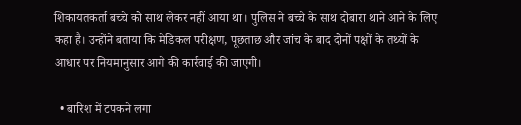शिकायतकर्ता बच्चे को साथ लेकर नहीं आया था। पुलिस ने बच्चे के साथ दोबारा थाने आने के लिए कहा है। उन्होंने बताया कि मेडिकल परीक्षण, पूछताछ और जांच के बाद दोनों पक्षों के तथ्यों के आधार पर नियमानुसार आगे की कार्रवाई की जाएगी।

  • बारिश में टपकने लगा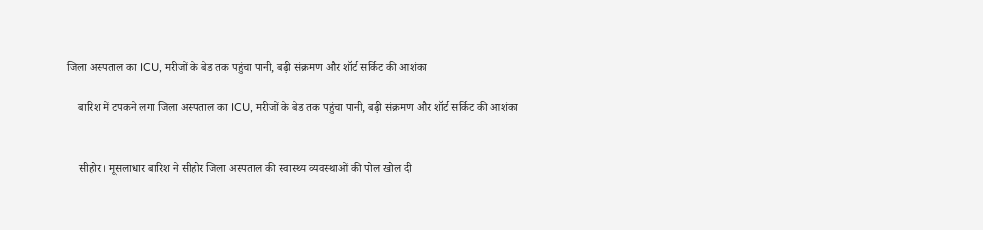जिला अस्पताल का ICU, मरीजों के बेड तक पहुंचा पानी, बढ़ी संक्रमण और शॉर्ट सर्किट की आशंका

    बारिश में टपकने लगा जिला अस्पताल का ICU, मरीजों के बेड तक पहुंचा पानी, बढ़ी संक्रमण और शॉर्ट सर्किट की आशंका


    सीहोर। मूसलाधार बारिश ने सीहोर जिला अस्पताल की स्वास्थ्य व्यवस्थाओं की पोल खोल दी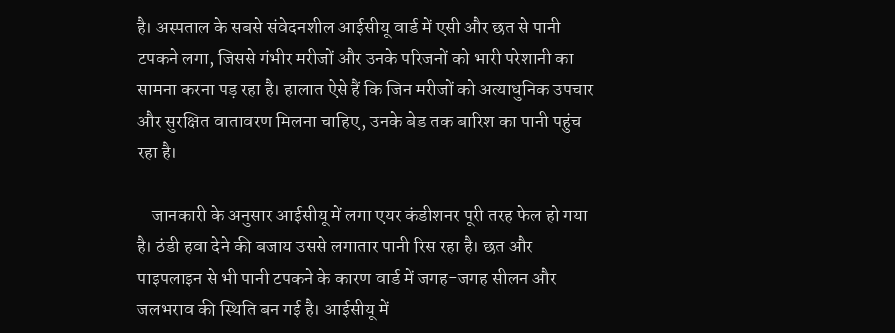है। अस्पताल के सबसे संवेदनशील आईसीयू वार्ड में एसी और छत से पानी टपकने लगा, जिससे गंभीर मरीजों और उनके परिजनों को भारी परेशानी का सामना करना पड़ रहा है। हालात ऐसे हैं कि जिन मरीजों को अत्याधुनिक उपचार और सुरक्षित वातावरण मिलना चाहिए, उनके बेड तक बारिश का पानी पहुंच रहा है।

    जानकारी के अनुसार आईसीयू में लगा एयर कंडीशनर पूरी तरह फेल हो गया है। ठंडी हवा देने की बजाय उससे लगातार पानी रिस रहा है। छत और पाइपलाइन से भी पानी टपकने के कारण वार्ड में जगह-जगह सीलन और जलभराव की स्थिति बन गई है। आईसीयू में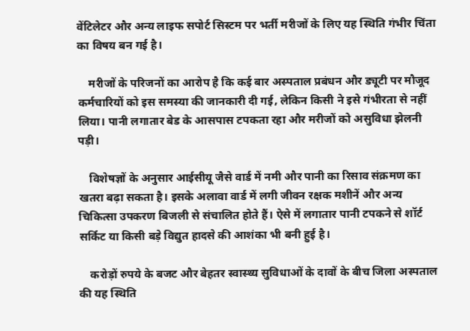वेंटिलेटर और अन्य लाइफ सपोर्ट सिस्टम पर भर्ती मरीजों के लिए यह स्थिति गंभीर चिंता का विषय बन गई है।

    मरीजों के परिजनों का आरोप है कि कई बार अस्पताल प्रबंधन और ड्यूटी पर मौजूद कर्मचारियों को इस समस्या की जानकारी दी गई, लेकिन किसी ने इसे गंभीरता से नहीं लिया। पानी लगातार बेड के आसपास टपकता रहा और मरीजों को असुविधा झेलनी पड़ी।

    विशेषज्ञों के अनुसार आईसीयू जैसे वार्ड में नमी और पानी का रिसाव संक्रमण का खतरा बढ़ा सकता है। इसके अलावा वार्ड में लगी जीवन रक्षक मशीनें और अन्य चिकित्सा उपकरण बिजली से संचालित होते हैं। ऐसे में लगातार पानी टपकने से शॉर्ट सर्किट या किसी बड़े विद्युत हादसे की आशंका भी बनी हुई है।

    करोड़ों रुपये के बजट और बेहतर स्वास्थ्य सुविधाओं के दावों के बीच जिला अस्पताल की यह स्थिति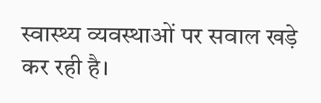स्वास्थ्य व्यवस्थाओं पर सवाल खड़े कर रही है।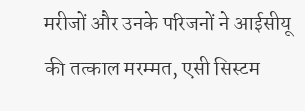मरीजों और उनके परिजनों ने आईसीयू की तत्काल मरम्मत, एसी सिस्टम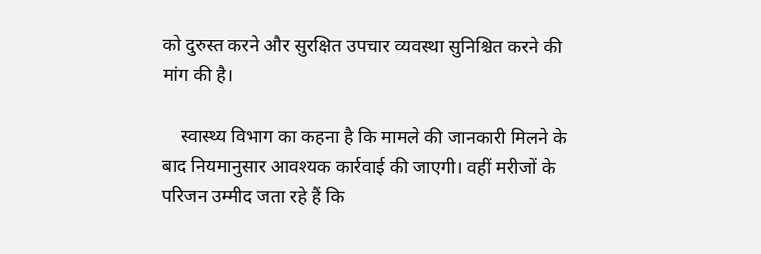को दुरुस्त करने और सुरक्षित उपचार व्यवस्था सुनिश्चित करने की मांग की है।

    स्वास्थ्य विभाग का कहना है कि मामले की जानकारी मिलने के बाद नियमानुसार आवश्यक कार्रवाई की जाएगी। वहीं मरीजों के परिजन उम्मीद जता रहे हैं कि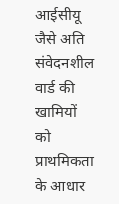आईसीयू जैसे अति संवेदनशील वार्ड की खामियों को प्राथमिकता के आधार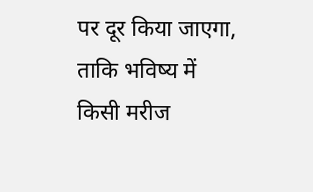पर दूर किया जाएगा, ताकि भविष्य में किसी मरीज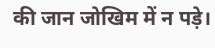की जान जोखिम में न पड़े।